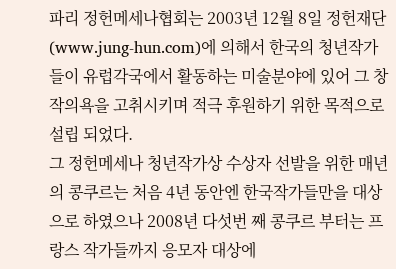파리 정헌메세나협회는 2003년 12월 8일 정헌재단(www.jung-hun.com)에 의해서 한국의 청년작가들이 유럽각국에서 활동하는 미술분야에 있어 그 창작의욕을 고취시키며 적극 후원하기 위한 목적으로 설립 되었다.
그 정헌메세나 청년작가상 수상자 선발을 위한 매년의 콩쿠르는 처음 4년 동안엔 한국작가들만을 대상으로 하였으나 2008년 다섯번 째 콩쿠르 부터는 프랑스 작가들까지 응모자 대상에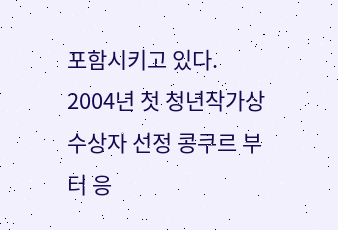포함시키고 있다.
2004년 첫 청년작가상 수상자 선정 콩쿠르 부터 응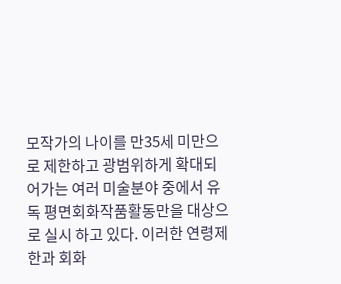모작가의 나이를 만35세 미만으로 제한하고 광범위하게 확대되어가는 여러 미술분야 중에서 유독 평면회화작품활동만을 대상으로 실시 하고 있다. 이러한 연령제한과 회화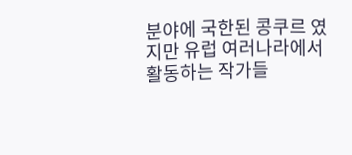분야에 국한된 콩쿠르 였지만 유럽 여러나라에서 활동하는 작가들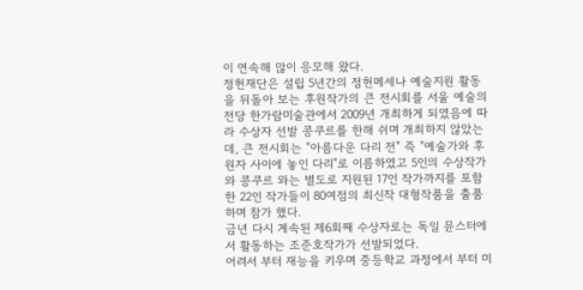이 연속해 많이 응모해 왔다.
정헌재단은 설립 5년간의 정헌메세나 예술지원 활동을 뒤돌아 보는 후원작가의 큰 전시회를 서울 예술의 전당 한가람미술관에서 2009년 개최하게 되였음에 따라 수상자 선발 콩쿠르를 한해 쉬며 개최하지 않았는데, 큰 전시회는 "아름다운 다리 전" 즉 "예술가와 후원자 사이에 놓인 다리"로 이름하였고 5인의 수상작가와 콩쿠르 와는 별도로 지원된 17인 작가까지를 포함한 22인 작가들이 80여점의 최신작 대형작품을 출품하며 참가 했다.
금년 다시 계속된 제6회째 수상자로는 독일 뮨스터에서 활동하는 조준호작가가 선발되었다.
어려서 부터 재능을 키우며 중등학교 과정에서 부터 미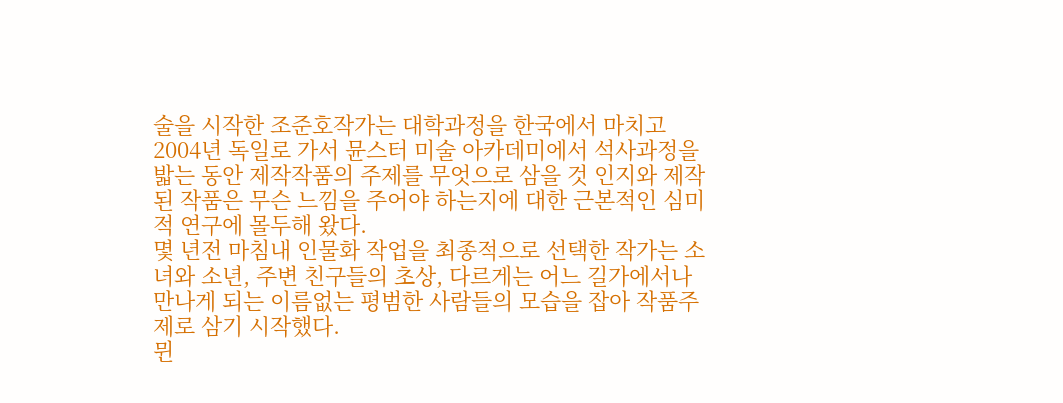술을 시작한 조준호작가는 대학과정을 한국에서 마치고2004년 독일로 가서 뮨스터 미술 아카데미에서 석사과정을 밟는 동안 제작작품의 주제를 무엇으로 삼을 것 인지와 제작된 작품은 무슨 느낌을 주어야 하는지에 대한 근본적인 심미적 연구에 몰두해 왔다.
몇 년전 마침내 인물화 작업을 최종적으로 선택한 작가는 소녀와 소년, 주변 친구들의 초상, 다르게는 어느 길가에서나 만나게 되는 이름없는 평범한 사람들의 모습을 잡아 작품주제로 삼기 시작했다.
뮌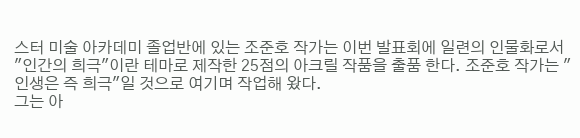스터 미술 아카데미 졸업반에 있는 조준호 작가는 이번 발표회에 일련의 인물화로서 "인간의 희극"이란 테마로 제작한 25점의 아크릴 작품을 출품 한다. 조준호 작가는 "인생은 즉 희극"일 것으로 여기며 작업해 왔다.
그는 아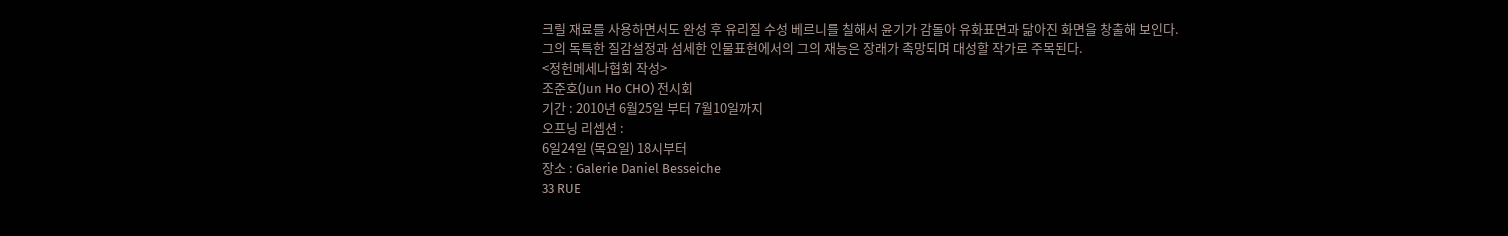크릴 재료를 사용하면서도 완성 후 유리질 수성 베르니를 칠해서 윤기가 감돌아 유화표면과 닮아진 화면을 창출해 보인다.
그의 독특한 질감설정과 섬세한 인물표현에서의 그의 재능은 장래가 촉망되며 대성할 작가로 주목된다.
<정헌메세나협회 작성>
조준호(Jun Ho CHO) 전시회
기간 : 2010년 6월25일 부터 7월10일까지
오프닝 리셉션 :
6일24일 (목요일) 18시부터
장소 : Galerie Daniel Besseiche
33 RUE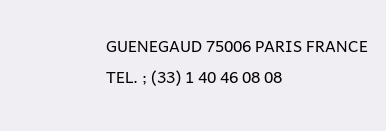GUENEGAUD 75006 PARIS FRANCE
TEL. ; (33) 1 40 46 08 08